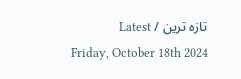تازہ ترین / Latest
  Friday, October 18th 2024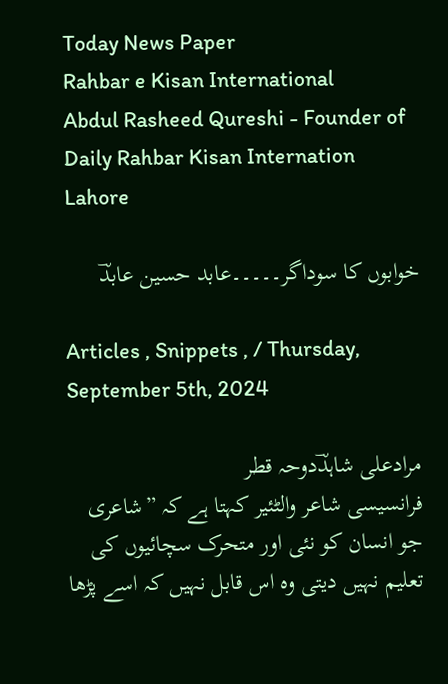Today News Paper
Rahbar e Kisan International
Abdul Rasheed Qureshi - Founder of Daily Rahbar Kisan Internation Lahore

خوابوں کا سوداگر۔۔۔۔۔عابد حسین عابدؔ

Articles , Snippets , / Thursday, September 5th, 2024

مرادعلی شاہدؔدوحہ قطر
فرانسیسی شاعر والٹئیر کہتا ہے کہ ”شاعری جو انسان کو نئی اور متحرک سچائیوں کی تعلیم نہیں دیتی وہ اس قابل نہیں کہ اسے پڑھا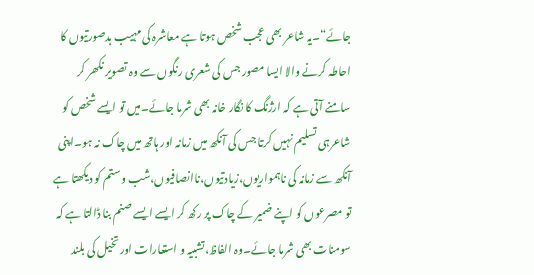جائے“۔یہ شاعر بھی عجب شخص ہوتا ہے معاشرہ کی مہیب بدصورتیوں کا احاطہ کرنے والا ایسا مصور جس کی شعری رنگوں سے وہ تصویر نکھر کر سامنے آتی ہے کہ ارژنگ کا نگار خانہ بھی شرما جائے۔میں تو ایسے شخص کو شاعرہی تسلیم نہیں کرتا جس کی آنکھ میں زمانہ اور ہاتھ میں چاک نہ ہو۔اپنی آنکھ سے زمانہ کی ناہمواریوں،زیادتیوں،ناانصافیوں،شب وستم کو دیکھتا ہے تو مصرعوں کو اپنے ضمیر کے چاک پر رکھ کر ایسے ایسے صنم بنا ڈالتا ہے کہ سومنات بھی شرما جائے۔وہ الفاظ،تشبیہ و استعارات اور تخیل کی بلند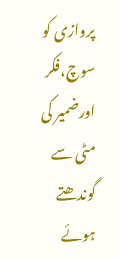پروازی کو سوچ،فکر اورضمیر کی مٹی سے گوندھتے ہوئے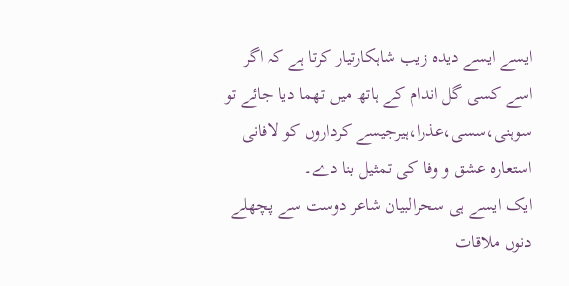ایسے ایسے دیدہ زیب شاہکارتیار کرتا ہے کہ اگر اسے کسی گل اندام کے ہاتھ میں تھما دیا جائے تو سوہنی،سسی،عذرا،ہیرجیسے کرداروں کو لافانی استعارہ عشق و وفا کی تمثیل بنا دے۔
ایک ایسے ہی سحرالبیان شاعر دوست سے پچھلے دنوں ملاقات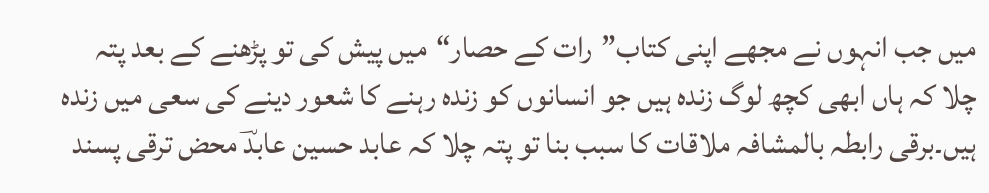میں جب انہوں نے مجھے اپنی کتاب”رات کے حصار“میں پیش کی تو پڑھنے کے بعد پتہ چلا کہ ہاں ابھی کچھ لوگ زندہ ہیں جو انسانوں کو زندہ رہنے کا شعور دینے کی سعی میں زندہ ہیں۔برقی رابطہ بالمشافہ ملاقات کا سبب بنا تو پتہ چلا کہ عابد حسین عابدؔ محض ترقی پسند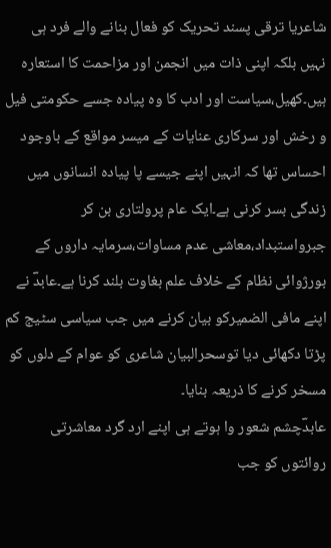شاعریا ترقی پسند تحریک کو فعال بنانے والے فرد ہی نہیں بلکہ اپنی ذات میں انجمن اور مزاحمت کا استعارہ ہیں۔کھیل،سیاست اور ادب کا وہ پیادہ جسے حکومتی فیل و رخش اور سرکاری عنایات کے میسر مواقع کے باوجود احساس تھا کہ انہیں اپنے جیسے پا پیادہ انسانوں میں زندگی بسر کرنی ہے۔ایک عام پرولتاری بن کر جبرواستبداد،معاشی عدم مساوات،سرمایہ داروں کے بورژوائی نظام کے خلاف علم بغاوت بلند کرنا ہے۔عابدؔ نے اپنے مافی الضمیرکو بیان کرنے میں جب سیاسی سٹیج کم پڑتا دکھائی دیا توسحرالبیان شاعری کو عوام کے دلوں کو مسخر کرنے کا ذریعہ بنایا۔
عابدؔچشم شعور وا ہوتے ہی اپنے ارد گرد معاشرتی روائتوں کو جب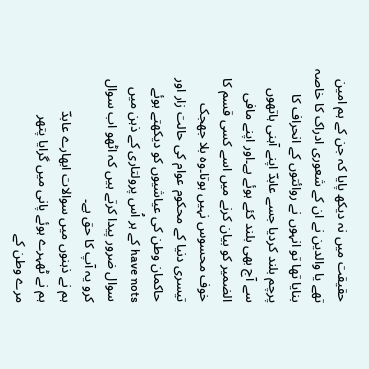حقیقت میں نہ دیکھ پایا کہ جن کے ہم امین تھے یا والدین نے ان کے شعوری ادراک کا خاصہ بنایا تھا تو انہوں نے روائتوں کے انحراف کا پرچم بلند کردیا جسے عابدؔ اپنے آہنی ہاتھوں سے آج بھی بلند کئے ہوئے ہے۔اور اپنے مافی الضمیر کو بیان کرنے میں اسے کسی قسم کا خوف محسوس نہیں ہوتا۔وہ بلا جھجک تیسری دنیا کے محکوم عوام کی حالت زار اور حاکمان وطن کی عیاشیوں کو دیکھتے ہوئے have nots کے ہر اُس پرولتاری کے ذہن میں سوال ضرور پیدا کرتے ہیں کہ اٹھو اب سوال کرو یہ آپ کا حق ہے۔
ہم نے ذہنوں میں سوالات ابھارے عابدؔ
ہم نے ٹھہرے ہوئے پانی میں گرایا پتھر
مرے وطن کے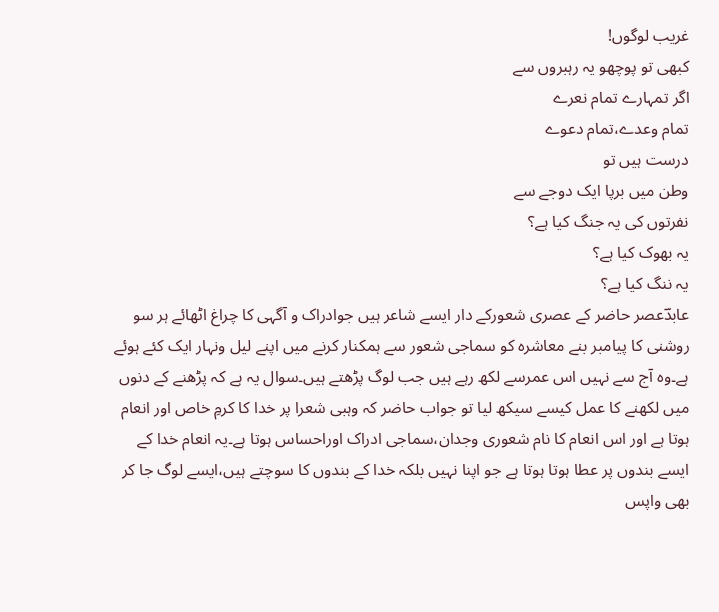غریب لوگوں!
کبھی تو پوچھو یہ رہبروں سے
اگر تمہارے تمام نعرے
تمام وعدے،تمام دعوے
درست ہیں تو
وطن میں برپا ایک دوجے سے
نفرتوں کی یہ جنگ کیا ہے؟
یہ بھوک کیا ہے؟
یہ ننگ کیا ہے؟
عابدؔعصر حاضر کے عصری شعورکے دار ایسے شاعر ہیں جوادراک و آگہی کا چراغ اٹھائے ہر سو روشنی کا پیامبر بنے معاشرہ کو سماجی شعور سے ہمکنار کرنے میں اپنے لیل ونہار ایک کئے ہوئے ہے۔وہ آج سے نہیں اس عمرسے لکھ رہے ہیں جب لوگ پڑھتے ہیں۔سوال یہ ہے کہ پڑھنے کے دنوں میں لکھنے کا عمل کیسے سیکھ لیا تو جواب حاضر کہ وہبی شعرا پر خدا کا کرمِ خاص اور انعام ہوتا ہے اور اس انعام کا نام شعوری وجدان،سماجی ادراک اوراحساس ہوتا ہے۔یہ انعام خدا کے ایسے بندوں پر عطا ہوتا ہوتا ہے جو اپنا نہیں بلکہ خدا کے بندوں کا سوچتے ہیں،ایسے لوگ جا کر بھی واپس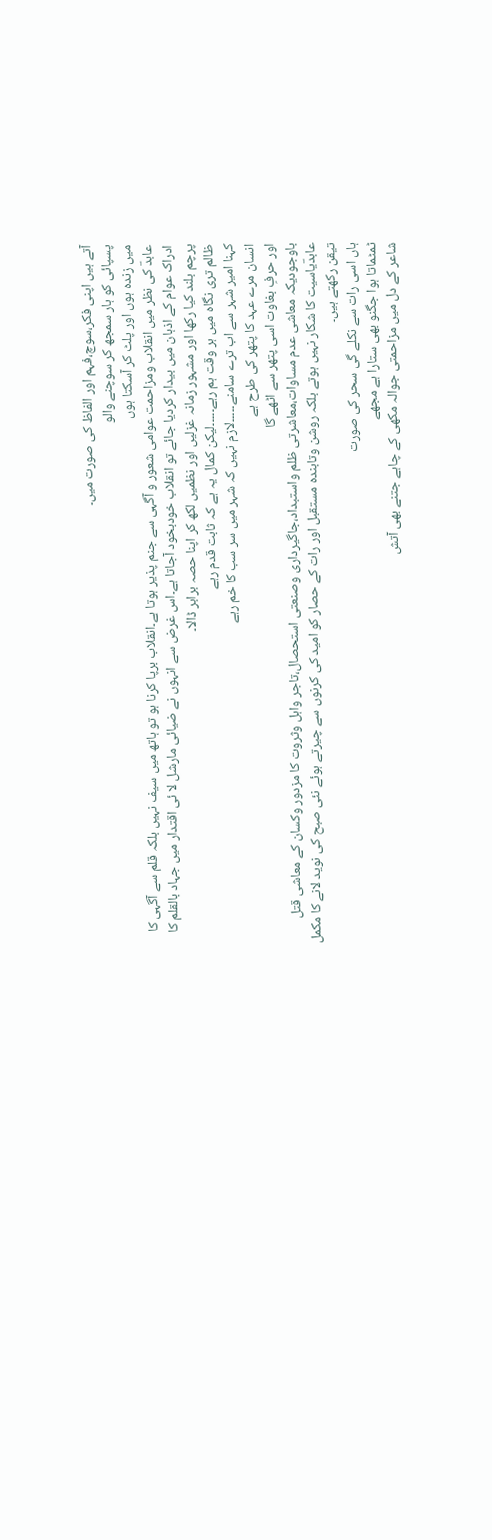آتے ہیں اپنی فکر،سوچ،فہم اور الفاظ کی صورت میں۔
پسپائی کو ہار سمجھ کر سوچنے والو
میں زندہ ہوں اور پلٹ کر آسکتا ہوں
عابدؔ کی نظر میں انقلاب ومزاحمت عوامی شعور و آگہی سے جنم پذیر ہوتا ہے۔انقلاب برپا کرنا ہو تو ہاتھ میں سیف نہیں بلکہ قلم سے آگہی کا ادراک عوام کے اذہان میں بیدار کردیا جائے تو انقلاب خودبخود آجاتا ہے۔اس غرض سے انہوں نے ضیائی مارشل لا ئی اقتدار میں جہاد بالقلم کا پرچم بلند کیا رکھا اور مشہور زمانہ غزلیں اور نظمیں لکھ کر اپنا حصہ برابر ڈالا۔
ظالم تری نگاہ میں ہر وقت ہم رہے۔۔۔۔۔لیکن کمال یہ ہے کہ ثابت قدم رہے
کہنا امیر شہر سے اب ترے سامنے۔۔۔۔۔لازم نہیں کہ شہر میں سر سب کا خم رہے
انسان مرے عہد کا پتھر کی طرح ہے
اور حرفِ بغاوت اسی پتھر سے اٹھے گا
باوجودیکہ معاشی عدم مساوات،معاشرتی ظلم واستبداد،جاگیرداری وصنعتی استحصال،تاجر واہل وثروت کا مزدور وکسان کے معاشی قتل عابدؔیاسیت کا شکار نہیں ہوتے بلکہ روشن وتابندہ مستقبل اور رات کے حصار کو امید کی کرنوں سے چیرتے ہوئے نئی صبح کی نوید لانے کا مکمل تیقن رکھتے ہیں۔
ہاں اسی رات سے نکلے گی سحر کی صورت
ٹمٹماتا ہوا جگنو بھی ستارا ہے مجھے
شاعر کے دل میں مزاحمتی جوالہ مکھی کے چاہے جتنے بھی آتش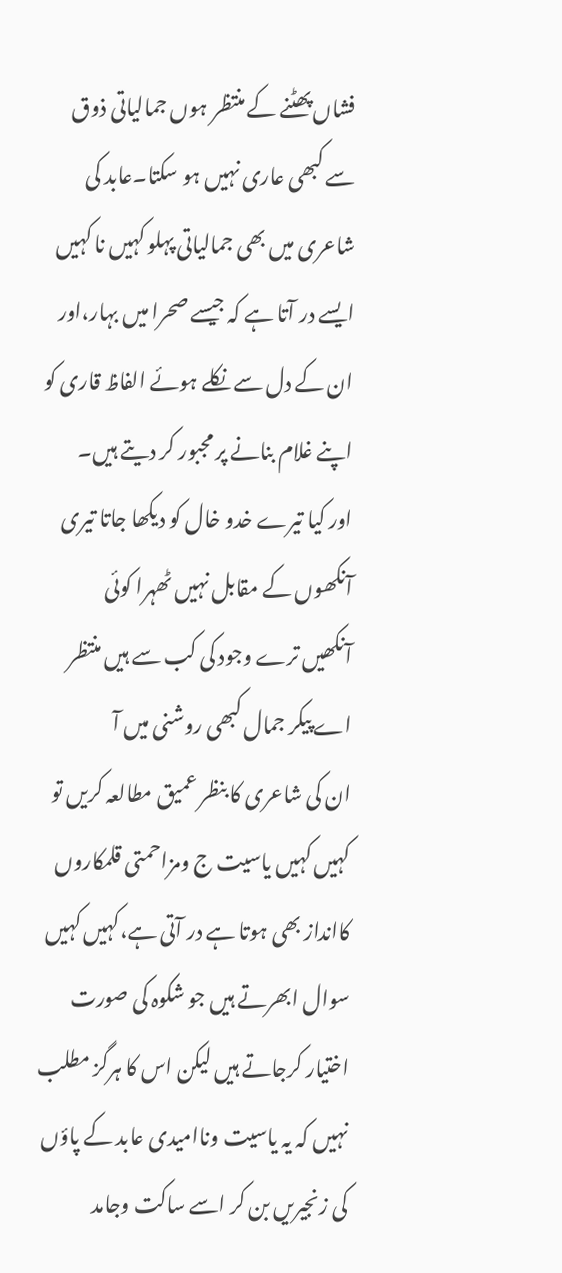فشاں پھٹنے کے منتظر ہوں جمالیاتی ذوق سے کبھی عاری نہیں ہو سکتا۔عابد کی شاعری میں بھی جمالیاتی پہلو کہیں نا کہیں ایسے در آتا ہے کہ جیسے صحرا میں بہار،اور ان کے دل سے نکلے ہوئے الفاظ قاری کو اپنے غلام بنانے پر مجبور کر دیتے ہیں۔
اور کیا تیرے خدو خال کو دیکھا جاتا تیری آنکھوں کے مقابل نہیں ٹھہرا کوئی
آنکھیں ترے وجود کی کب سے ہیں منتظر اے پیکر جمال کبھی روشنی میں آ
ان کی شاعری کا بنظر عمیق مطالعہ کریں تو کہیں کہیں یاسیت ج ومزاحمتی قلمکاروں کاانداز بھی ہوتا ہے در آتی ہے،کہیں کہیں سوال ابھرتے ہیں جو شکوہ کی صورت اختیار کرجاتے ہیں لیکن اس کا ہرگز مطلب نہیں کہ یہ یاسیت وناامیدی عابد کے پاؤں کی زنجیریں بن کر اسے ساکت وجامد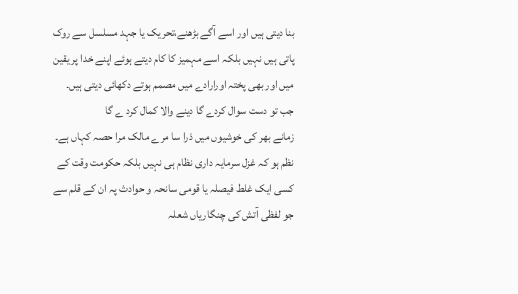بنا دیتی ہیں اور اسے آگے بڑھنے،تحریک یا جہد مسلسل سے روک پاتی ہیں نہیں بلکہ اسے مہمیز کا کام دیتے ہوئے اپنے خدا پر یقین میں اور بھی پختہ اورارادے میں مصمم ہوتے دکھائی دیتی ہیں۔
جب تو دست سوال کردے گا دینے والا کمال کرد ے گا
زمانے بھر کی خوشیوں میں ذرا سا مرے مالک مرا حصہ کہاں ہے۔
نظم ہو کہ غزل سرمایہ داری نظام ہی نہیں بلکہ حکومت وقت کے کسی ایک غلط فیصلہ یا قومی سانحہ و حوادث پہ ان کے قلم سے جو لفظی آتش کی چنگاریاں شعلہ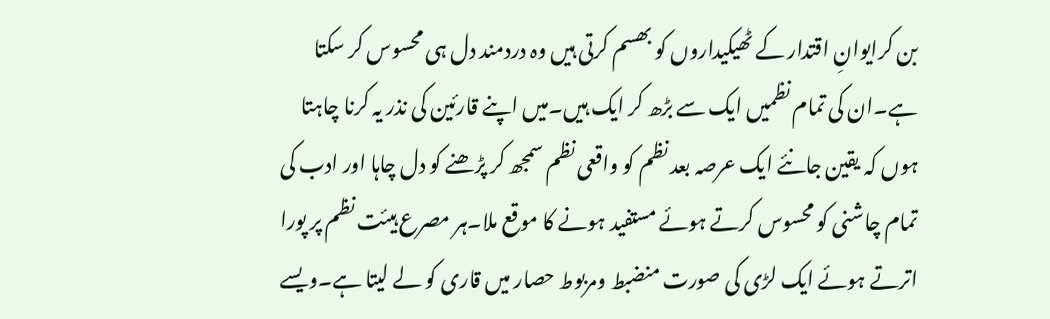بن کرایوانِ اقتدار کے ٹھیکیداروں کو بھسم کرتی ہیں وہ دردمند دل ہی محسوس کر سکتا ہے۔ان کی تمام نظمیں ایک سے بڑھ کر ایک ہیں۔میں اپنے قارئین کی نذر یہ کرنا چاہتا ہوں کہ یقین جانئے ایک عرصہ بعد نظم کو واقعی نظم سمجھ کر پڑھنے کو دل چاہا اور ادب کی تمام چاشنی کو محسوس کرتے ہوئے مستفید ہونے کا موقع ملا۔ہر مصرع ہیئت نظم پر پورا اترتے ہوئے ایک لڑی کی صورت منضبط ومربوط حصار میں قاری کو لے لیتا ہے۔ویسے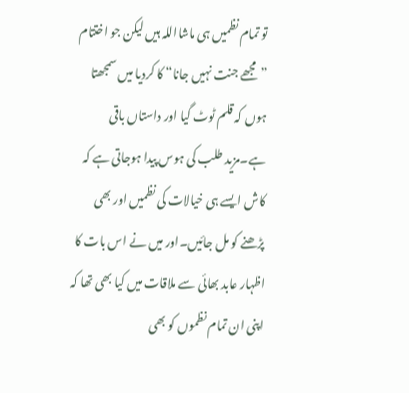تو تمام نظمیں ہی ماشااللہ ہیں لیکن جو اختتام ”مجھے جنت نہیں جانا“ کا کردیا میں سمجھتا ہوں کہ قلم ٹوٹ گیا اور داستاں باقی ہے۔مزید طلب کی ہوس پیدا ہوجاتی ہے کہ کاش ایسے ہی خیالات کی نظمیں اور بھی پڑھنے کو مل جائیں۔اور میں نے اس بات کا اظہار عابد بھائی سے ملاقات میں کیا بھی تھا کہ اپنی ان تمام نظموں کو بھی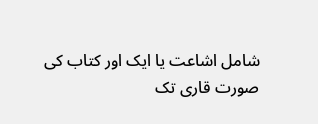شامل اشاعت یا ایک اور کتاب کی صورت قاری تک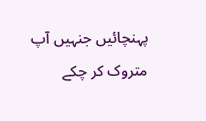پہنچائیں جنہیں آپ متروک کر چکے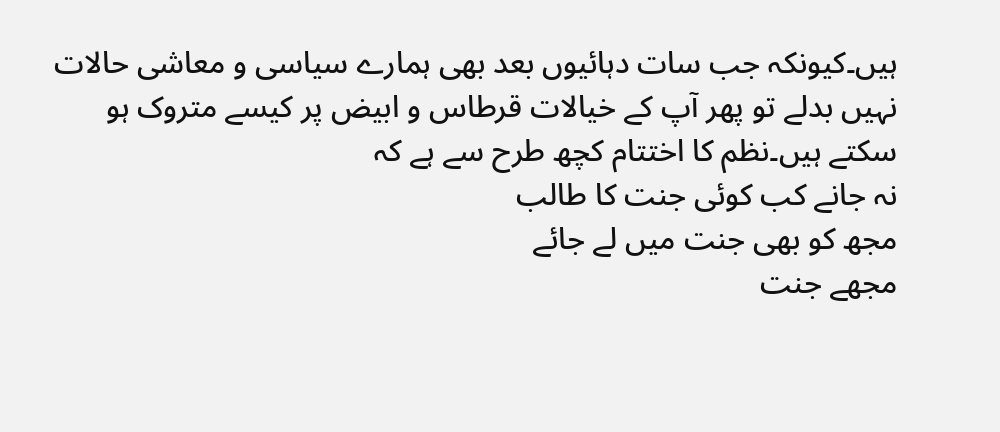ہیں۔کیونکہ جب سات دہائیوں بعد بھی ہمارے سیاسی و معاشی حالات نہیں بدلے تو پھر آپ کے خیالات قرطاس و ابیض پر کیسے متروک ہو سکتے ہیں۔نظم کا اختتام کچھ طرح سے ہے کہ
نہ جانے کب کوئی جنت کا طالب
مجھ کو بھی جنت میں لے جائے
مجھے جنت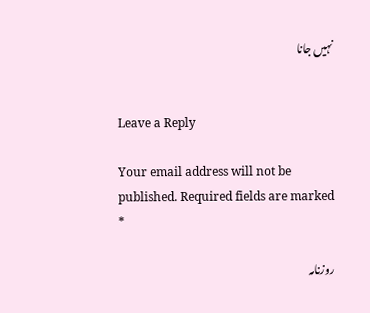نہیں جانا


Leave a Reply

Your email address will not be published. Required fields are marked *

روزنامہ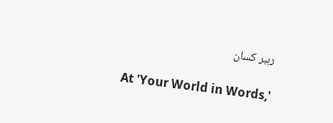رہبر کسان

At 'Your World in Words,'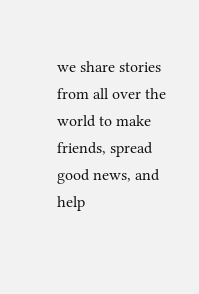we share stories from all over the world to make friends, spread good news, and help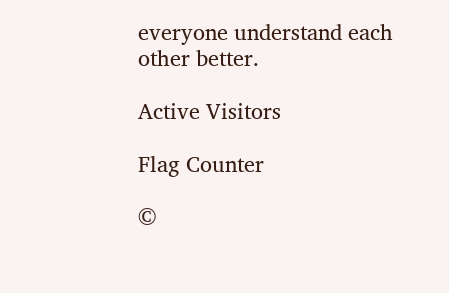everyone understand each other better.

Active Visitors

Flag Counter

©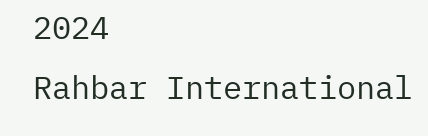2024
Rahbar International